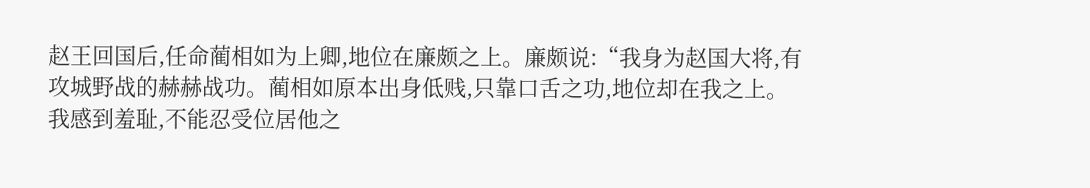赵王回国后,任命蔺相如为上卿,地位在廉颇之上。廉颇说:“我身为赵国大将,有攻城野战的赫赫战功。蔺相如原本出身低贱,只靠口舌之功,地位却在我之上。我感到羞耻,不能忍受位居他之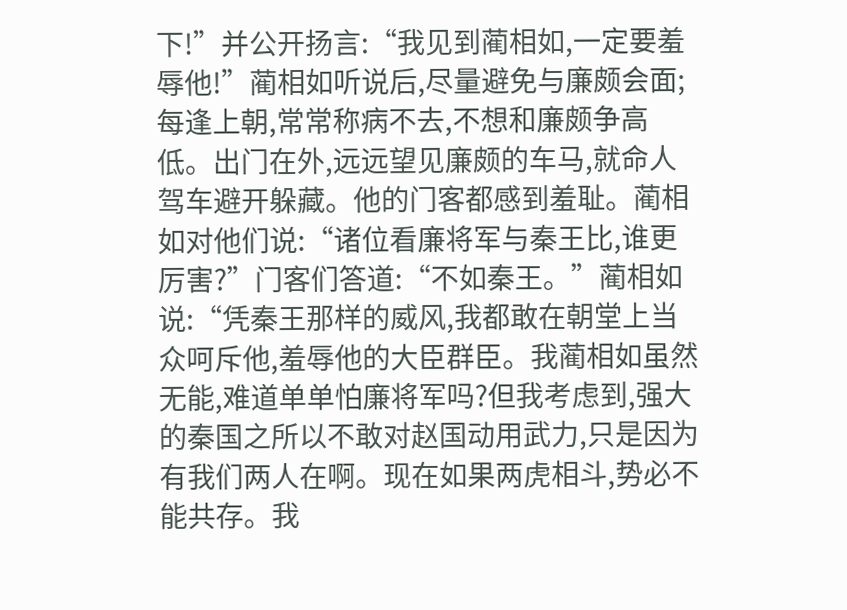下!”并公开扬言:“我见到蔺相如,一定要羞辱他!”蔺相如听说后,尽量避免与廉颇会面;每逢上朝,常常称病不去,不想和廉颇争高低。出门在外,远远望见廉颇的车马,就命人驾车避开躲藏。他的门客都感到羞耻。蔺相如对他们说:“诸位看廉将军与秦王比,谁更厉害?”门客们答道:“不如秦王。”蔺相如说:“凭秦王那样的威风,我都敢在朝堂上当众呵斥他,羞辱他的大臣群臣。我蔺相如虽然无能,难道单单怕廉将军吗?但我考虑到,强大的秦国之所以不敢对赵国动用武力,只是因为有我们两人在啊。现在如果两虎相斗,势必不能共存。我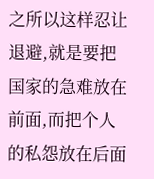之所以这样忍让退避,就是要把国家的急难放在前面,而把个人的私怨放在后面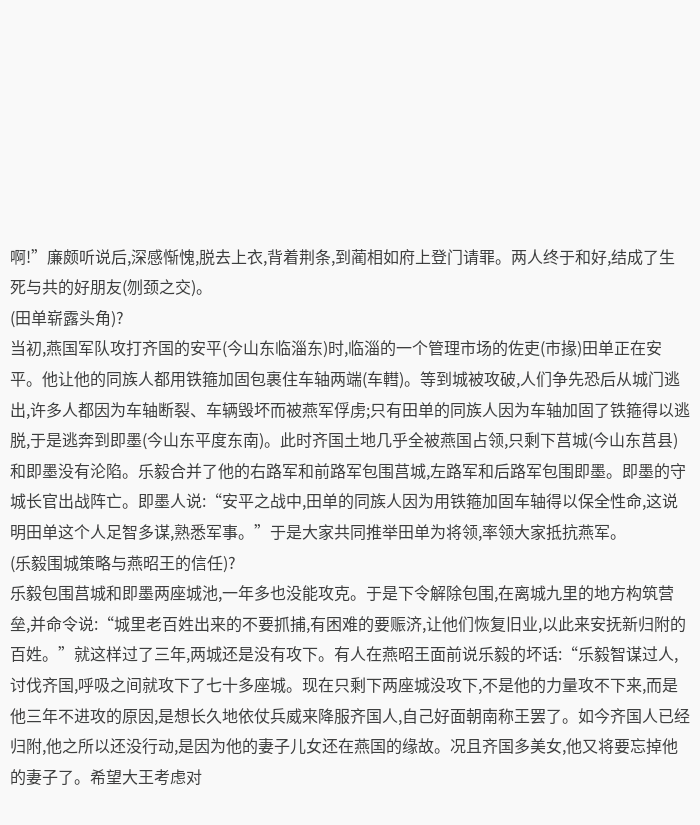啊!”廉颇听说后,深感惭愧,脱去上衣,背着荆条,到蔺相如府上登门请罪。两人终于和好,结成了生死与共的好朋友(刎颈之交)。
(田单崭露头角)?
当初,燕国军队攻打齐国的安平(今山东临淄东)时,临淄的一个管理市场的佐吏(市掾)田单正在安平。他让他的同族人都用铁箍加固包裹住车轴两端(车轊)。等到城被攻破,人们争先恐后从城门逃出,许多人都因为车轴断裂、车辆毁坏而被燕军俘虏;只有田单的同族人因为车轴加固了铁箍得以逃脱,于是逃奔到即墨(今山东平度东南)。此时齐国土地几乎全被燕国占领,只剩下莒城(今山东莒县)和即墨没有沦陷。乐毅合并了他的右路军和前路军包围莒城,左路军和后路军包围即墨。即墨的守城长官出战阵亡。即墨人说:“安平之战中,田单的同族人因为用铁箍加固车轴得以保全性命,这说明田单这个人足智多谋,熟悉军事。”于是大家共同推举田单为将领,率领大家抵抗燕军。
(乐毅围城策略与燕昭王的信任)?
乐毅包围莒城和即墨两座城池,一年多也没能攻克。于是下令解除包围,在离城九里的地方构筑营垒,并命令说:“城里老百姓出来的不要抓捕,有困难的要赈济,让他们恢复旧业,以此来安抚新归附的百姓。”就这样过了三年,两城还是没有攻下。有人在燕昭王面前说乐毅的坏话:“乐毅智谋过人,讨伐齐国,呼吸之间就攻下了七十多座城。现在只剩下两座城没攻下,不是他的力量攻不下来,而是他三年不进攻的原因,是想长久地依仗兵威来降服齐国人,自己好面朝南称王罢了。如今齐国人已经归附,他之所以还没行动,是因为他的妻子儿女还在燕国的缘故。况且齐国多美女,他又将要忘掉他的妻子了。希望大王考虑对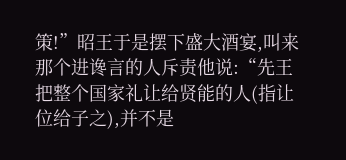策!”昭王于是摆下盛大酒宴,叫来那个进谗言的人斥责他说:“先王把整个国家礼让给贤能的人(指让位给子之),并不是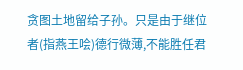贪图土地留给子孙。只是由于继位者(指燕王哙)德行微薄,不能胜任君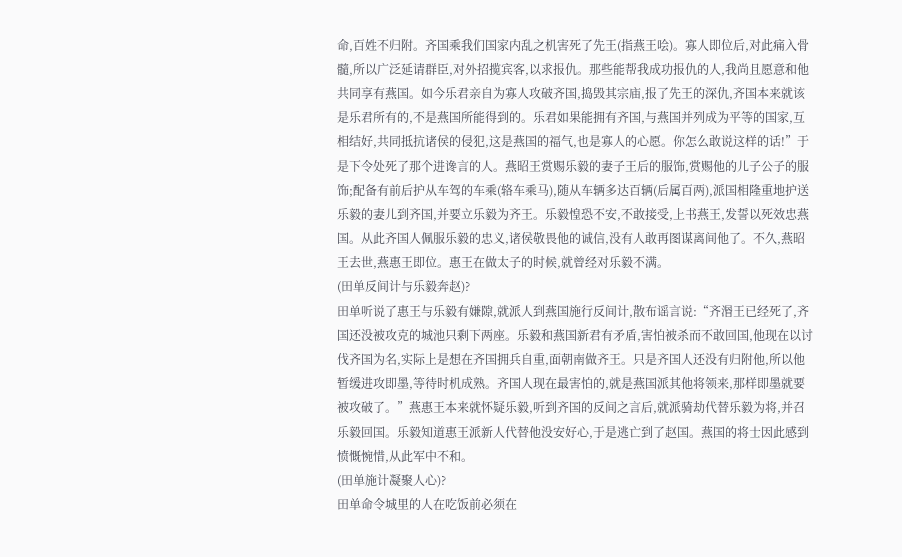命,百姓不归附。齐国乘我们国家内乱之机害死了先王(指燕王哙)。寡人即位后,对此痛入骨髓,所以广泛延请群臣,对外招揽宾客,以求报仇。那些能帮我成功报仇的人,我尚且愿意和他共同享有燕国。如今乐君亲自为寡人攻破齐国,捣毁其宗庙,报了先王的深仇,齐国本来就该是乐君所有的,不是燕国所能得到的。乐君如果能拥有齐国,与燕国并列成为平等的国家,互相结好,共同抵抗诸侯的侵犯,这是燕国的福气,也是寡人的心愿。你怎么敢说这样的话!”于是下令处死了那个进谗言的人。燕昭王赏赐乐毅的妻子王后的服饰,赏赐他的儿子公子的服饰;配备有前后护从车驾的车乘(辂车乘马),随从车辆多达百辆(后属百两),派国相隆重地护送乐毅的妻儿到齐国,并要立乐毅为齐王。乐毅惶恐不安,不敢接受,上书燕王,发誓以死效忠燕国。从此齐国人佩服乐毅的忠义,诸侯敬畏他的诚信,没有人敢再图谋离间他了。不久,燕昭王去世,燕惠王即位。惠王在做太子的时候,就曾经对乐毅不满。
(田单反间计与乐毅奔赵)?
田单听说了惠王与乐毅有嫌隙,就派人到燕国施行反间计,散布谣言说:“齐湣王已经死了,齐国还没被攻克的城池只剩下两座。乐毅和燕国新君有矛盾,害怕被杀而不敢回国,他现在以讨伐齐国为名,实际上是想在齐国拥兵自重,面朝南做齐王。只是齐国人还没有归附他,所以他暂缓进攻即墨,等待时机成熟。齐国人现在最害怕的,就是燕国派其他将领来,那样即墨就要被攻破了。”燕惠王本来就怀疑乐毅,听到齐国的反间之言后,就派骑劫代替乐毅为将,并召乐毅回国。乐毅知道惠王派新人代替他没安好心,于是逃亡到了赵国。燕国的将士因此感到愤慨惋惜,从此军中不和。
(田单施计凝聚人心)?
田单命令城里的人在吃饭前必须在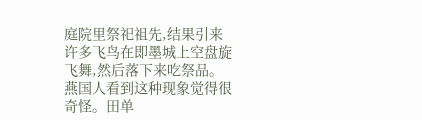庭院里祭祀祖先,结果引来许多飞鸟在即墨城上空盘旋飞舞,然后落下来吃祭品。燕国人看到这种现象觉得很奇怪。田单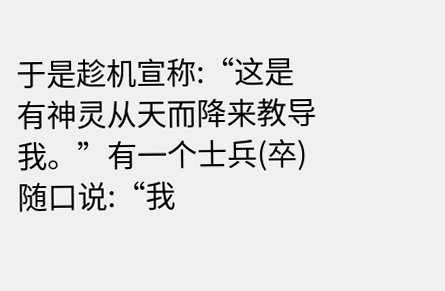于是趁机宣称:“这是有神灵从天而降来教导我。”有一个士兵(卒)随口说:“我